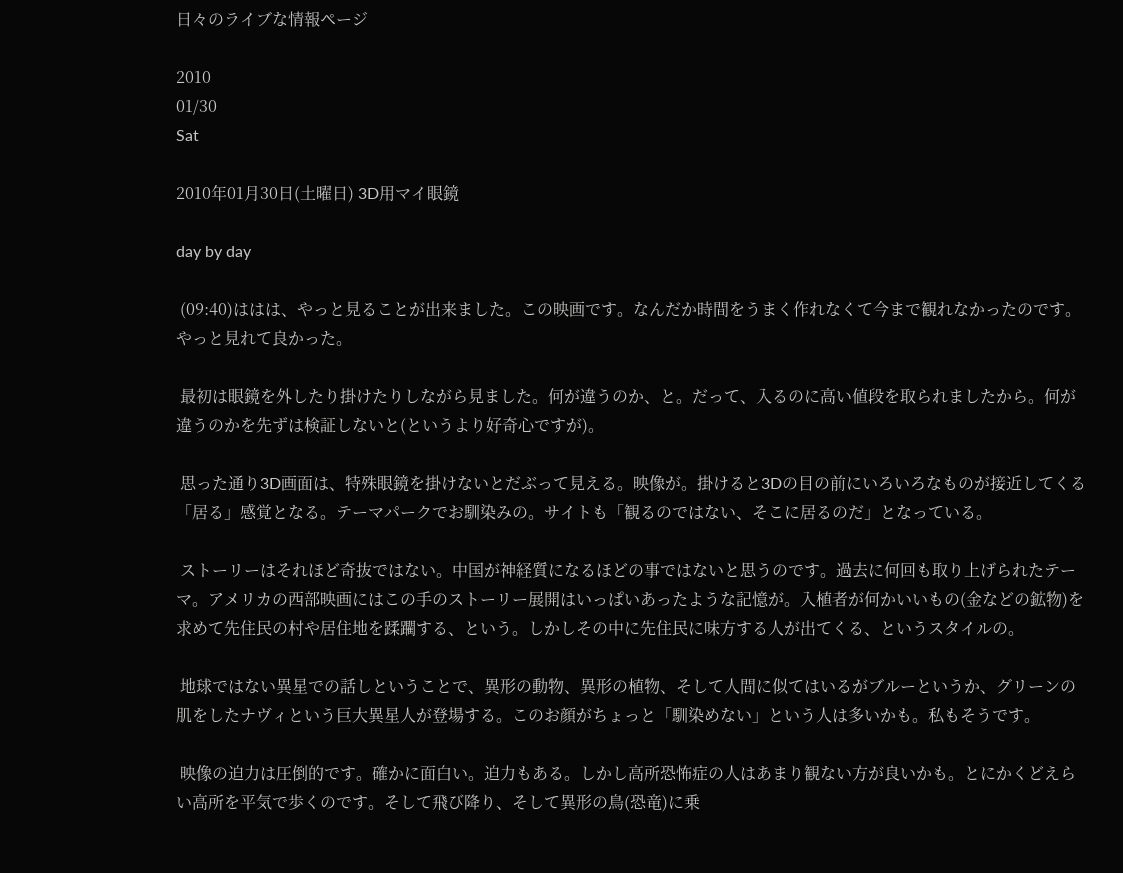日々のライブな情報ページ

2010
01/30
Sat

2010年01月30日(土曜日) 3D用マイ眼鏡

day by day

 (09:40)ははは、やっと見ることが出来ました。この映画です。なんだか時間をうまく作れなくて今まで観れなかったのです。やっと見れて良かった。

 最初は眼鏡を外したり掛けたりしながら見ました。何が違うのか、と。だって、入るのに高い値段を取られましたから。何が違うのかを先ずは検証しないと(というより好奇心ですが)。

 思った通り3D画面は、特殊眼鏡を掛けないとだぶって見える。映像が。掛けると3Dの目の前にいろいろなものが接近してくる「居る」感覚となる。テーマパークでお馴染みの。サイトも「観るのではない、そこに居るのだ」となっている。

 ストーリーはそれほど奇抜ではない。中国が神経質になるほどの事ではないと思うのです。過去に何回も取り上げられたテーマ。アメリカの西部映画にはこの手のストーリー展開はいっぱいあったような記憶が。入植者が何かいいもの(金などの鉱物)を求めて先住民の村や居住地を蹂躙する、という。しかしその中に先住民に味方する人が出てくる、というスタイルの。

 地球ではない異星での話しということで、異形の動物、異形の植物、そして人間に似てはいるがブルーというか、グリーンの肌をしたナヴィという巨大異星人が登場する。このお顔がちょっと「馴染めない」という人は多いかも。私もそうです。

 映像の迫力は圧倒的です。確かに面白い。迫力もある。しかし高所恐怖症の人はあまり観ない方が良いかも。とにかくどえらい高所を平気で歩くのです。そして飛び降り、そして異形の鳥(恐竜)に乗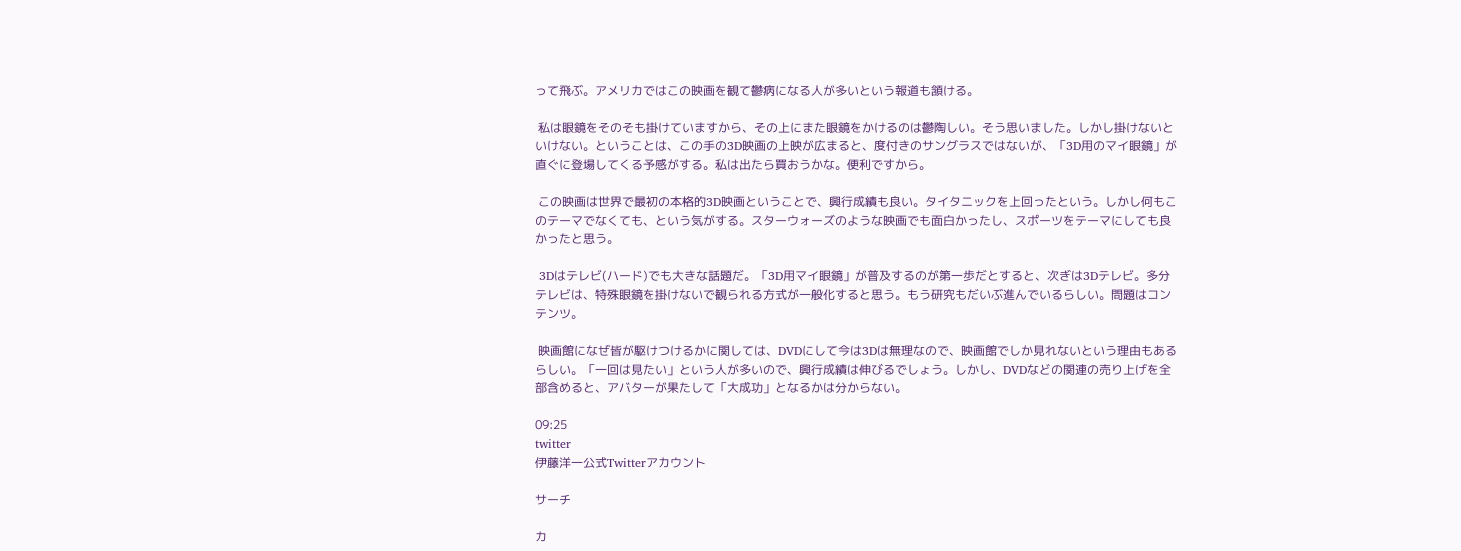って飛ぶ。アメリカではこの映画を観て鬱病になる人が多いという報道も頷ける。

 私は眼鏡をそのそも掛けていますから、その上にまた眼鏡をかけるのは鬱陶しい。そう思いました。しかし掛けないといけない。ということは、この手の3D映画の上映が広まると、度付きのサングラスではないが、「3D用のマイ眼鏡」が直ぐに登場してくる予感がする。私は出たら買おうかな。便利ですから。

 この映画は世界で最初の本格的3D映画ということで、興行成績も良い。タイタニックを上回ったという。しかし何もこのテーマでなくても、という気がする。スターウォーズのような映画でも面白かったし、スポーツをテーマにしても良かったと思う。

 3Dはテレビ(ハード)でも大きな話題だ。「3D用マイ眼鏡」が普及するのが第一歩だとすると、次ぎは3Dテレビ。多分テレビは、特殊眼鏡を掛けないで観られる方式が一般化すると思う。もう研究もだいぶ進んでいるらしい。問題はコンテンツ。

 映画館になぜ皆が駆けつけるかに関しては、DVDにして今は3Dは無理なので、映画館でしか見れないという理由もあるらしい。「一回は見たい」という人が多いので、興行成績は伸びるでしょう。しかし、DVDなどの関連の売り上げを全部含めると、アバターが果たして「大成功」となるかは分からない。

09:25
twitter
伊藤洋一公式Twitterアカウント

サーチ

カ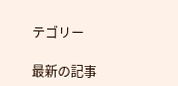テゴリー

最新の記事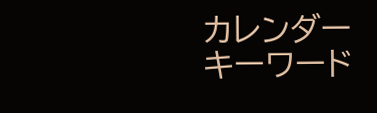カレンダー
キーワード